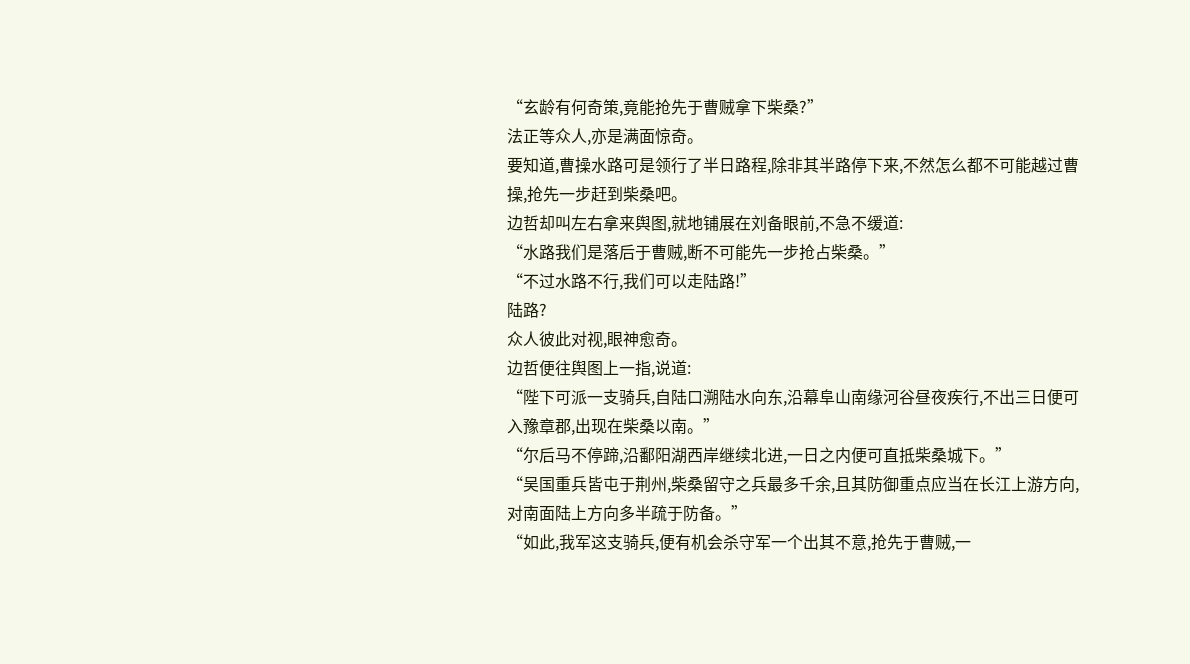“玄龄有何奇策,竟能抢先于曹贼拿下柴桑?”
法正等众人,亦是满面惊奇。
要知道,曹操水路可是领行了半日路程,除非其半路停下来,不然怎么都不可能越过曹操,抢先一步赶到柴桑吧。
边哲却叫左右拿来舆图,就地铺展在刘备眼前,不急不缓道:
“水路我们是落后于曹贼,断不可能先一步抢占柴桑。”
“不过水路不行,我们可以走陆路!”
陆路?
众人彼此对视,眼神愈奇。
边哲便往舆图上一指,说道:
“陛下可派一支骑兵,自陆口溯陆水向东,沿幕阜山南缘河谷昼夜疾行,不出三日便可入豫章郡,出现在柴桑以南。”
“尔后马不停蹄,沿鄱阳湖西岸继续北进,一日之内便可直抵柴桑城下。”
“吴国重兵皆屯于荆州,柴桑留守之兵最多千余,且其防御重点应当在长江上游方向,对南面陆上方向多半疏于防备。”
“如此,我军这支骑兵,便有机会杀守军一个出其不意,抢先于曹贼,一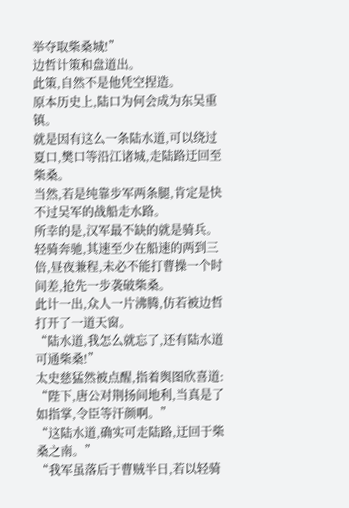举夺取柴桑城!”
边哲计策和盘道出。
此策,自然不是他凭空捏造。
原本历史上,陆口为何会成为东吴重镇。
就是因有这么一条陆水道,可以绕过夏口,樊口等沿江诸城,走陆路迂回至柴桑。
当然,若是纯靠步军两条腿,肯定是快不过吴军的战船走水路。
所幸的是,汉军最不缺的就是骑兵。
轻骑奔驰,其速至少在船速的两到三倍,昼夜兼程,未必不能打曹操一个时间差,抢先一步袭破柴桑。
此计一出,众人一片沸腾,仿若被边哲打开了一道天窗。
“陆水道,我怎么就忘了,还有陆水道可通柴桑!”
太史慈猛然被点醒,指着舆图欣喜道:
“陛下,唐公对荆扬间地利,当真是了如指掌,令臣等汗颜啊。”
“这陆水道,确实可走陆路,迂回于柴桑之南。”
“我军虽落后于曹贼半日,若以轻骑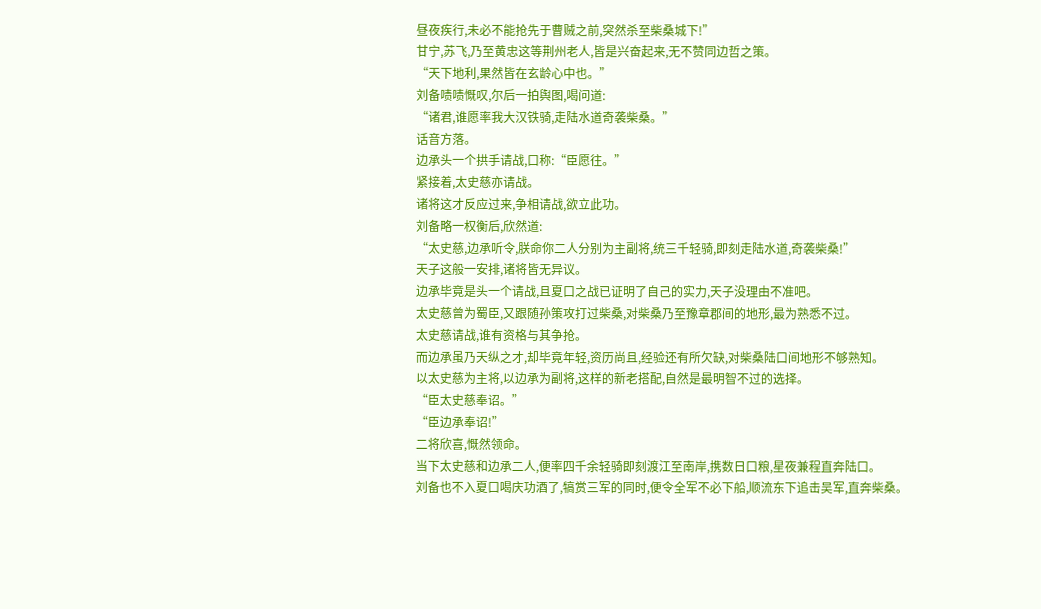昼夜疾行,未必不能抢先于曹贼之前,突然杀至柴桑城下!”
甘宁,苏飞,乃至黄忠这等荆州老人,皆是兴奋起来,无不赞同边哲之策。
“天下地利,果然皆在玄龄心中也。”
刘备啧啧慨叹,尔后一拍舆图,喝问道:
“诸君,谁愿率我大汉铁骑,走陆水道奇袭柴桑。”
话音方落。
边承头一个拱手请战,口称:“臣愿往。”
紧接着,太史慈亦请战。
诸将这才反应过来,争相请战,欲立此功。
刘备略一权衡后,欣然道:
“太史慈,边承听令,朕命你二人分别为主副将,统三千轻骑,即刻走陆水道,奇袭柴桑!”
天子这般一安排,诸将皆无异议。
边承毕竟是头一个请战,且夏口之战已证明了自己的实力,天子没理由不准吧。
太史慈曾为蜀臣,又跟随孙策攻打过柴桑,对柴桑乃至豫章郡间的地形,最为熟悉不过。
太史慈请战,谁有资格与其争抢。
而边承虽乃天纵之才,却毕竟年轻,资历尚且,经验还有所欠缺,对柴桑陆口间地形不够熟知。
以太史慈为主将,以边承为副将,这样的新老搭配,自然是最明智不过的选择。
“臣太史慈奉诏。”
“臣边承奉诏!”
二将欣喜,慨然领命。
当下太史慈和边承二人,便率四千余轻骑即刻渡江至南岸,携数日口粮,星夜兼程直奔陆口。
刘备也不入夏口喝庆功酒了,犒赏三军的同时,便令全军不必下船,顺流东下追击吴军,直奔柴桑。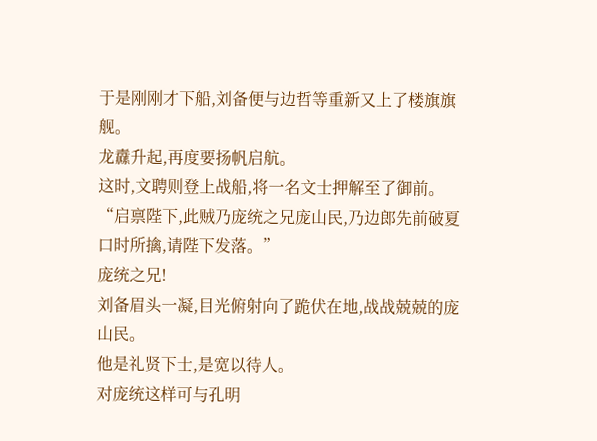于是刚刚才下船,刘备便与边哲等重新又上了楼旗旗舰。
龙纛升起,再度要扬帆启航。
这时,文聘则登上战船,将一名文士押解至了御前。
“启禀陛下,此贼乃庞统之兄庞山民,乃边郎先前破夏口时所擒,请陛下发落。”
庞统之兄!
刘备眉头一凝,目光俯射向了跪伏在地,战战兢兢的庞山民。
他是礼贤下士,是宽以待人。
对庞统这样可与孔明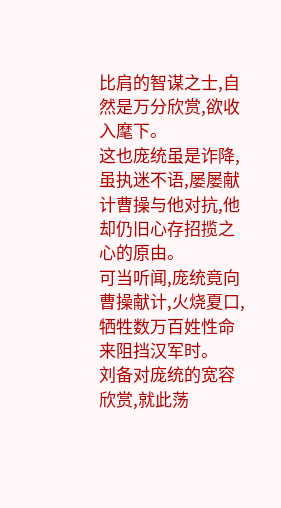比肩的智谋之士,自然是万分欣赏,欲收入麾下。
这也庞统虽是诈降,虽执迷不语,屡屡献计曹操与他对抗,他却仍旧心存招揽之心的原由。
可当听闻,庞统竟向曹操献计,火烧夏口,牺牲数万百姓性命来阻挡汉军时。
刘备对庞统的宽容欣赏,就此荡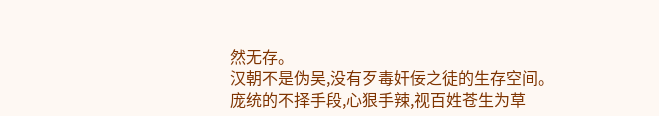然无存。
汉朝不是伪吴,没有歹毒奸佞之徒的生存空间。
庞统的不择手段,心狠手辣,视百姓苍生为草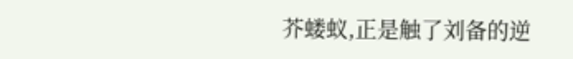芥蝼蚁,正是触了刘备的逆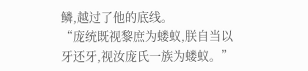鳞,越过了他的底线。
“庞统既视黎庶为蝼蚁,朕自当以牙还牙,视汝庞氏一族为蝼蚁。”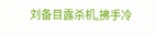刘备目露杀机,拂手冷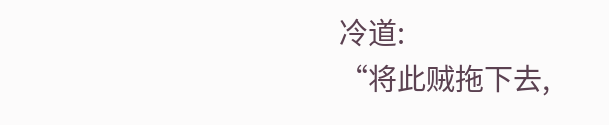冷道:
“将此贼拖下去,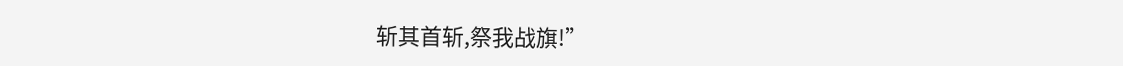斩其首斩,祭我战旗!”